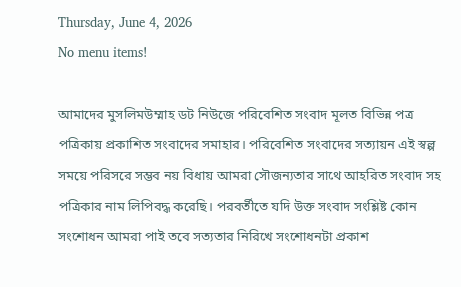Thursday, June 4, 2026
No menu items!

আমাদের মুসলিমউম্মাহ ডট নিউজে পরিবেশিত সংবাদ মূলত বিভিন্ন পত্র পত্রিকায় প্রকাশিত সংবাদের সমাহার। পরিবেশিত সংবাদের সত্যায়ন এই স্বল্প সময়ে পরিসরে সম্ভব নয় বিধায় আমরা সৌজন্যতার সাথে আহরিত সংবাদ সহ পত্রিকার নাম লিপিবদ্ধ করেছি। পরবর্তীতে যদি উক্ত সংবাদ সংশ্লিষ্ট কোন সংশোধন আমরা পাই তবে সত্যতার নিরিখে সংশোধনটা প্রকাশ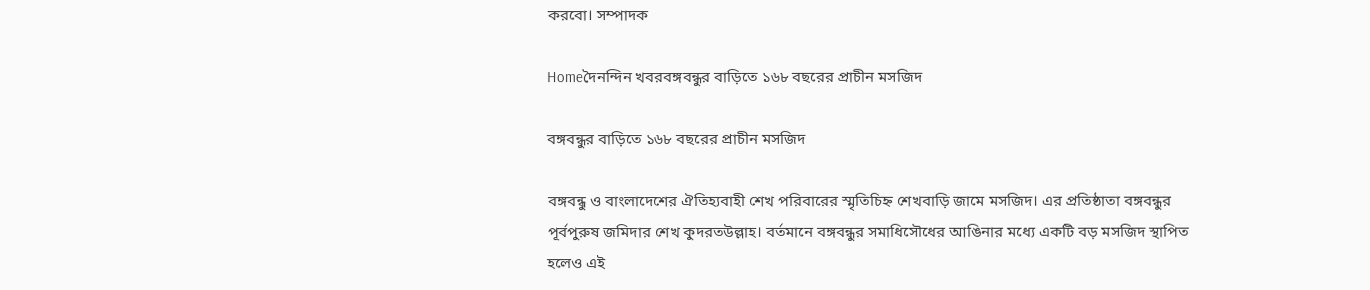করবো। সম্পাদক

Homeদৈনন্দিন খবরবঙ্গবন্ধুর বাড়িতে ১৬৮ বছরের প্রাচীন মসজিদ

বঙ্গবন্ধুর বাড়িতে ১৬৮ বছরের প্রাচীন মসজিদ

বঙ্গবন্ধু ও বাংলাদেশের ঐতিহ্যবাহী শেখ পরিবারের স্মৃতিচিহ্ন শেখবাড়ি জামে মসজিদ। এর প্রতিষ্ঠাতা বঙ্গবন্ধুর পূর্বপুরুষ জমিদার শেখ কুদরতউল্লাহ। বর্তমানে বঙ্গবন্ধুর সমাধিসৌধের আঙিনার মধ্যে একটি বড় মসজিদ স্থাপিত হলেও এই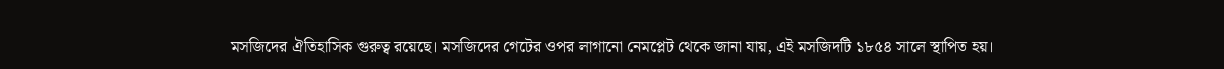মসজিদের ঐতিহাসিক গুরুত্ব রয়েছে। মসজিদের গেটের ওপর লাগানো নেমপ্লেট থেকে জানা যায়, এই মসজিদটি ১৮৫৪ সালে স্থাপিত হয়।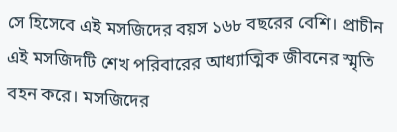সে হিসেবে এই মসজিদের বয়স ১৬৮ বছরের বেশি। প্রাচীন এই মসজিদটি শেখ পরিবারের আধ্যাত্মিক জীবনের স্মৃতি বহন করে। মসজিদের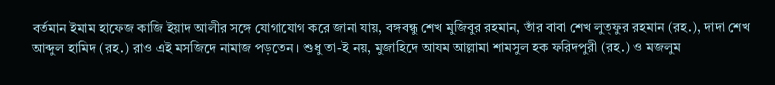বর্তমান ইমাম হাফেজ কাজি ইয়াদ আলীর সঙ্গে যোগাযোগ করে জানা যায়, বঙ্গবন্ধু শেখ মুজিবুর রহমান, তাঁর বাবা শেখ লুত্ফুর রহমান (রহ.), দাদা শেখ আব্দুল হামিদ (রহ.) রাও এই মসজিদে নামাজ পড়তেন। শুধু তা-ই নয়, মুজাহিদে আযম আল্লামা শামসুল হক ফরিদপুরী (রহ.) ও মজলুম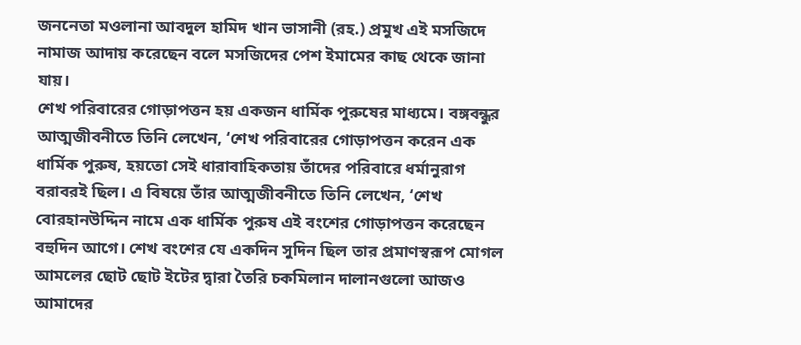জননেতা মওলানা আবদুল হামিদ খান ভাসানী (রহ.) প্রমুখ এই মসজিদে নামাজ আদায় করেছেন বলে মসজিদের পেশ ইমামের কাছ থেকে জানা যায়।
শেখ পরিবারের গোড়াপত্তন হয় একজন ধার্মিক পুরুষের মাধ্যমে। বঙ্গবন্ধুর আত্মজীবনীতে তিনি লেখেন, ‘শেখ পরিবারের গোড়াপত্তন করেন এক ধার্মিক পুরুষ, হয়তো সেই ধারাবাহিকতায় তাঁদের পরিবারে ধর্মানুরাগ বরাবরই ছিল। এ বিষয়ে তাঁর আত্মজীবনীতে তিনি লেখেন, ‘শেখ বোরহানউদ্দিন নামে এক ধার্মিক পুরুষ এই বংশের গোড়াপত্তন করেছেন বহুদিন আগে। শেখ বংশের যে একদিন সুদিন ছিল তার প্রমাণস্বরূপ মোগল আমলের ছোট ছোট ইটের দ্বারা তৈরি চকমিলান দালানগুলো আজও আমাদের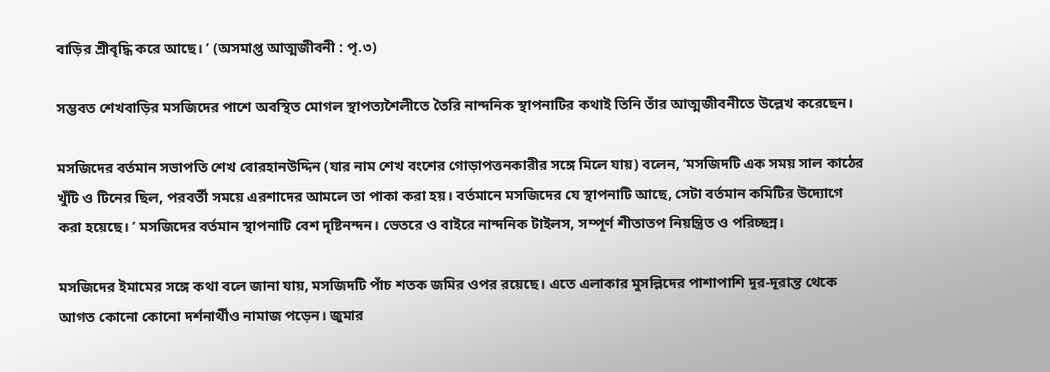বাড়ির শ্রীবৃদ্ধি করে আছে। ’ (অসমাপ্ত আত্মজীবনী : পৃ.৩)

সম্ভবত শেখবাড়ির মসজিদের পাশে অবস্থিত মোগল স্থাপত্যশৈলীতে তৈরি নান্দনিক স্থাপনাটির কথাই তিনি তাঁর আত্মজীবনীতে উল্লেখ করেছেন।

মসজিদের বর্তমান সভাপতি শেখ বোরহানউদ্দিন (যার নাম শেখ বংশের গোড়াপত্তনকারীর সঙ্গে মিলে যায়) বলেন, ‘মসজিদটি এক সময় সাল কাঠের খুঁটি ও টিনের ছিল, পরবর্তী সময়ে এরশাদের আমলে তা পাকা করা হয়। বর্তমানে মসজিদের যে স্থাপনাটি আছে, সেটা বর্তমান কমিটির উদ্যোগে করা হয়েছে। ’ মসজিদের বর্তমান স্থাপনাটি বেশ দৃষ্টিনন্দন। ভেতরে ও বাইরে নান্দনিক টাইলস, সম্পূর্ণ শীতাতপ নিয়ন্ত্রিত ও পরিচ্ছন্ন।

মসজিদের ইমামের সঙ্গে কথা বলে জানা যায়, মসজিদটি পাঁচ শতক জমির ওপর রয়েছে। এতে এলাকার মুসল্লিদের পাশাপাশি দূর-দূরান্ত থেকে আগত কোনো কোনো দর্শনার্থীও নামাজ পড়েন। জুমার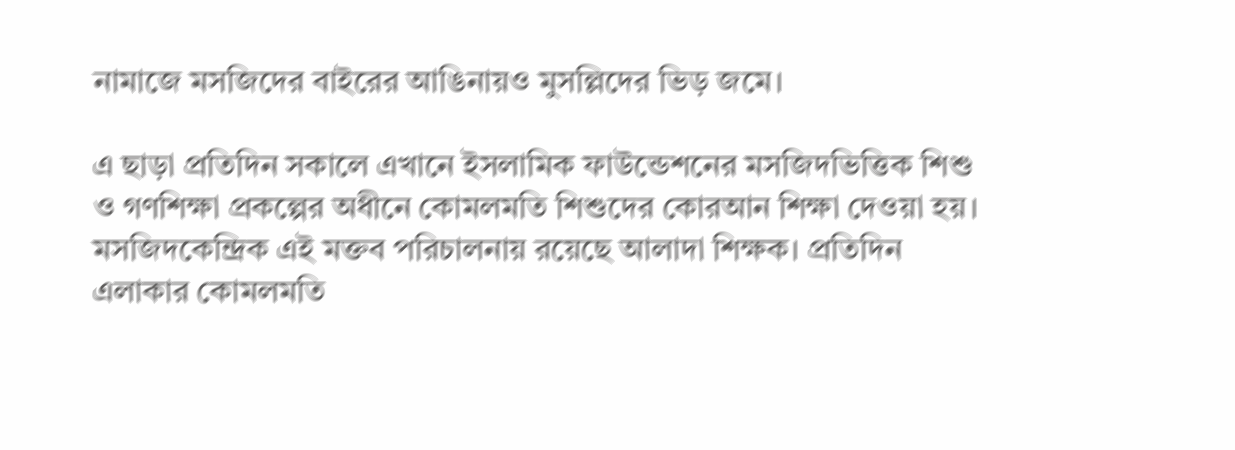নামাজে মসজিদের বাইরের আঙিনায়ও মুসল্লিদের ভিড় জমে।

এ ছাড়া প্রতিদিন সকালে এখানে ইসলামিক ফাউন্ডেশনের মসজিদভিত্তিক শিশু ও গণশিক্ষা প্রকল্পের অধীনে কোমলমতি শিশুদের কোরআন শিক্ষা দেওয়া হয়। মসজিদকেন্দ্রিক এই মক্তব পরিচালনায় রয়েছে আলাদা শিক্ষক। প্রতিদিন এলাকার কোমলমতি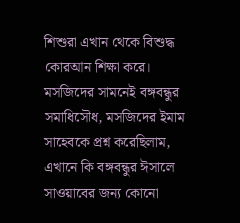শিশুরা এখান থেকে বিশুদ্ধ কোরআন শিক্ষা করে। মসজিদের সামনেই বঙ্গবন্ধুর সমাধিসৌধ, মসজিদের ইমাম সাহেবকে প্রশ্ন করেছিলাম, এখানে কি বঙ্গবন্ধুর ঈসালে সাওয়াবের জন্য কোনো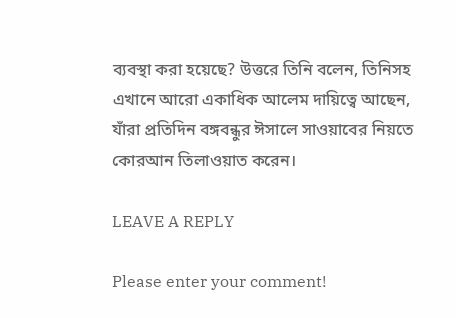ব্যবস্থা করা হয়েছে? উত্তরে তিনি বলেন, তিনিসহ এখানে আরো একাধিক আলেম দায়িত্বে আছেন, যাঁরা প্রতিদিন বঙ্গবন্ধুর ঈসালে সাওয়াবের নিয়তে কোরআন তিলাওয়াত করেন।

LEAVE A REPLY

Please enter your comment!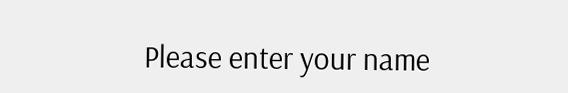Please enter your name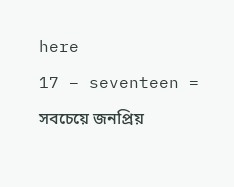here

17 − seventeen =

সবচেয়ে জনপ্রিয়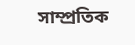সাম্প্রতিক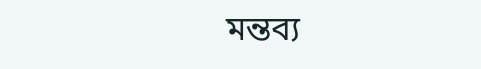মন্তব্য